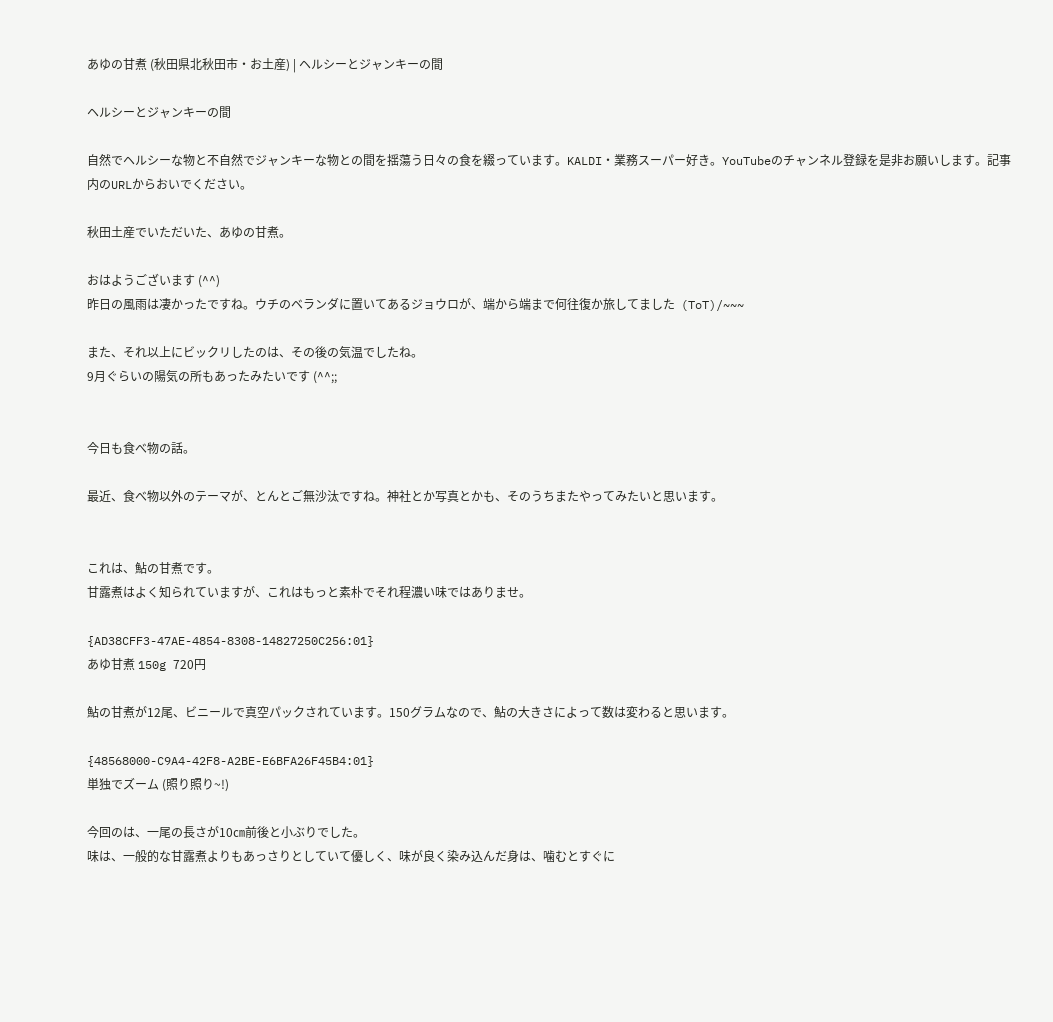あゆの甘煮 (秋田県北秋田市・お土産) | ヘルシーとジャンキーの間

ヘルシーとジャンキーの間

自然でヘルシーな物と不自然でジャンキーな物との間を揺蕩う日々の食を綴っています。KALDI・業務スーパー好き。YouTubeのチャンネル登録を是非お願いします。記事内のURLからおいでください。

秋田土産でいただいた、あゆの甘煮。

おはようございます (^^)
昨日の風雨は凄かったですね。ウチのベランダに置いてあるジョウロが、端から端まで何往復か旅してました  (ToT)/~~~

また、それ以上にビックリしたのは、その後の気温でしたね。
9月ぐらいの陽気の所もあったみたいです (^^;;


今日も食べ物の話。

最近、食べ物以外のテーマが、とんとご無沙汰ですね。神社とか写真とかも、そのうちまたやってみたいと思います。


これは、鮎の甘煮です。
甘露煮はよく知られていますが、これはもっと素朴でそれ程濃い味ではありませ。

{AD38CFF3-47AE-4854-8308-14827250C256:01}
あゆ甘煮 150g 720円

鮎の甘煮が12尾、ビニールで真空パックされています。150グラムなので、鮎の大きさによって数は変わると思います。

{48568000-C9A4-42F8-A2BE-E6BFA26F45B4:01}
単独でズーム (照り照り~!)

今回のは、一尾の長さが10㎝前後と小ぶりでした。
味は、一般的な甘露煮よりもあっさりとしていて優しく、味が良く染み込んだ身は、噛むとすぐに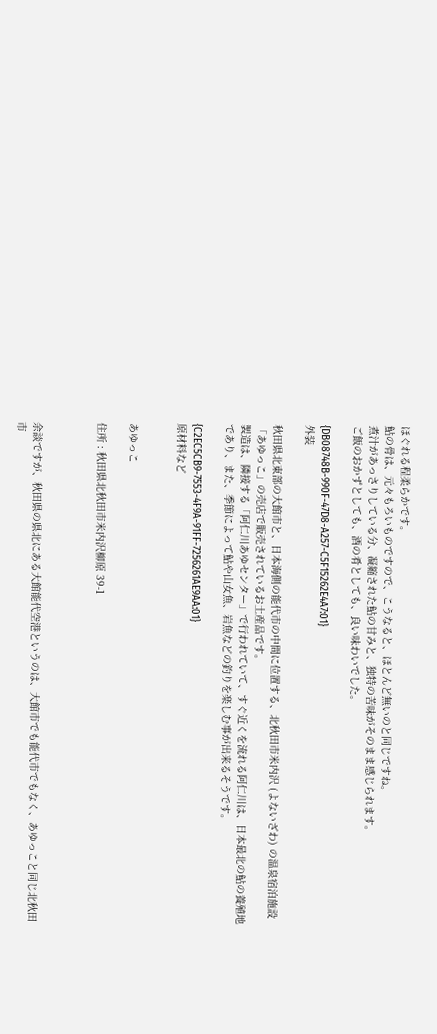ほぐれる程柔らかです。
鮎の骨は、元々もろいものですので、こうなると、ほとんど無いのと同じですね。
煮汁があっさりしている分、凝縮された鮎の甘みと、独特の苦味がそのまま感じられます。
ご飯のおかずとしても、酒の肴としても、良い味わいでした。

{DB08748B-990F-47D8-A257-C5F15262E4A7:01}
外装

秋田県北東部の大館市と、日本海側の能代市の中間に位置する、北秋田市米内沢 (よないざわ) の温泉宿泊施設「あゆっこ」の売店で販売されているお土産品です。
製造は、隣接する「阿仁川あゆセンター」で行われていて、すぐ近くを流れる阿仁川は、日本最北の鮎の養殖地であり、また、季節によって鮎や山女魚、岩魚などの釣りを楽しむ事が出来るそうです。

{C2EC5CB9-7553-4F9A-91FF-7256261AE9AA:01}
原材料など


あゆっこ

住所 : 秋田県北秋田市米内沢柳原 39-1



余談ですが、秋田県の県北にある大館能代空港というのは、大館市でも能代市でもなく、あゆっこと同じ北秋田市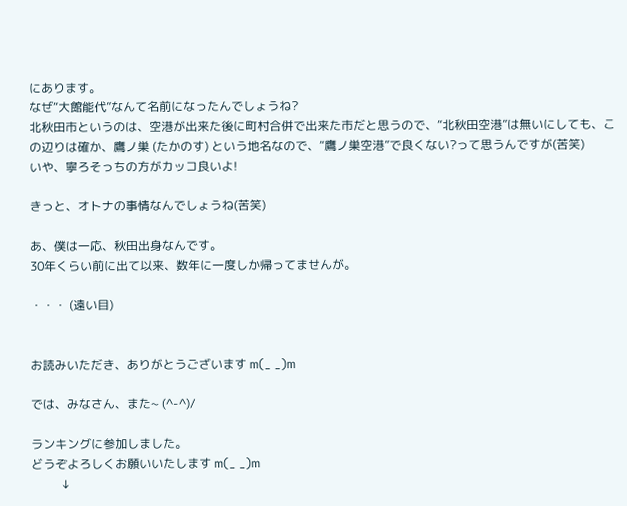にあります。
なぜ“大館能代”なんて名前になったんでしょうね?
北秋田市というのは、空港が出来た後に町村合併で出来た市だと思うので、“北秋田空港”は無いにしても、この辺りは確か、鷹ノ巣 (たかのす) という地名なので、“鷹ノ巣空港”で良くない?って思うんですが(苦笑)
いや、寧ろそっちの方がカッコ良いよ!

きっと、オトナの事情なんでしょうね(苦笑)

あ、僕は一応、秋田出身なんです。
30年くらい前に出て以来、数年に一度しか帰ってませんが。

・・・ (遠い目)


お読みいただき、ありがとうございます m(_ _)m

では、みなさん、また~ (^-^)/

ランキングに参加しました。
どうぞよろしくお願いいたします m(_ _)m
          ↓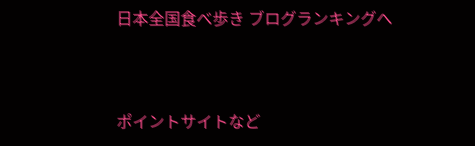日本全国食べ歩き ブログランキングへ


ポイントサイトなど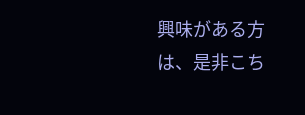興味がある方は、是非こち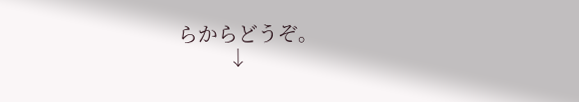らからどうぞ。
          ↓